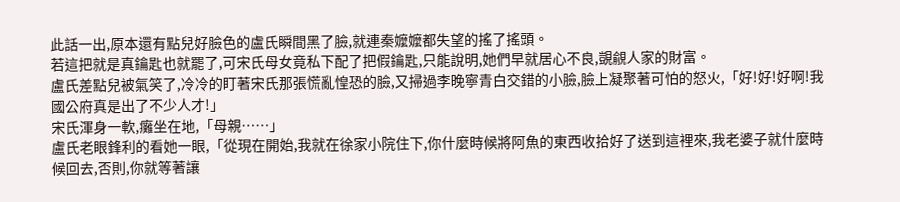此話一出,原本還有點兒好臉色的盧氏瞬間黑了臉,就連秦嬤嬤都失望的搖了搖頭。
若這把就是真鑰匙也就罷了,可宋氏母女竟私下配了把假鑰匙,只能說明,她們早就居心不良,覬覦人家的財富。
盧氏差點兒被氣笑了,冷冷的盯著宋氏那張慌亂惶恐的臉,又掃過李晚寧青白交錯的小臉,臉上凝聚著可怕的怒火,「好!好!好啊!我國公府真是出了不少人才!」
宋氏渾身一軟,癱坐在地,「母親……」
盧氏老眼鋒利的看她一眼,「從現在開始,我就在徐家小院住下,你什麼時候將阿魚的東西收拾好了送到這裡來,我老婆子就什麼時候回去,否則,你就等著讓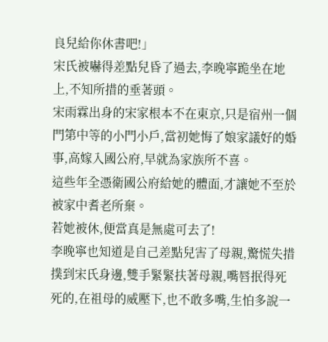良兒給你休書吧!」
宋氏被嚇得差點兒昏了過去,李晚寧跪坐在地上,不知所措的垂著頭。
宋雨霖出身的宋家根本不在東京,只是宿州一個門第中等的小門小戶,當初她悔了娘家議好的婚事,高嫁入國公府,早就為家族所不喜。
這些年全憑衛國公府給她的體面,才讓她不至於被家中耆老所棄。
若她被休,便當真是無處可去了!
李晚寧也知道是自己差點兒害了母親,驚慌失措撲到宋氏身邊,雙手緊緊扶著母親,嘴唇抿得死死的,在祖母的威壓下,也不敢多嘴,生怕多說一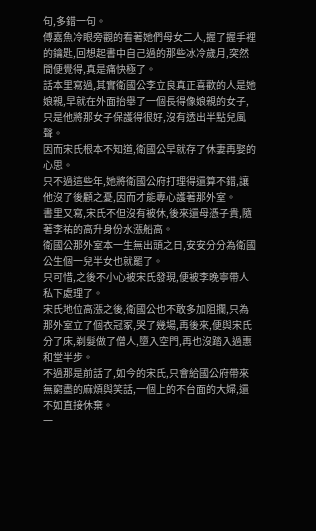句,多錯一句。
傅嘉魚冷眼旁觀的看著她們母女二人,握了握手裡的鑰匙,回想起書中自己過的那些冰冷歲月,突然間便覺得,真是痛快極了。
話本里寫過,其實衛國公李立良真正喜歡的人是她娘親,早就在外面抬舉了一個長得像娘親的女子,只是他將那女子保護得很好,沒有透出半點兒風聲。
因而宋氏根本不知道,衛國公早就存了休妻再娶的心思。
只不過這些年,她將衛國公府打理得還算不錯,讓他沒了後顧之憂,因而才能專心護著那外室。
書里又寫,宋氏不但沒有被休,後來還母憑子貴,隨著李祐的高升身份水漲船高。
衛國公那外室本一生無出頭之日,安安分分為衛國公生個一兒半女也就罷了。
只可惜,之後不小心被宋氏發現,便被李晚寧帶人私下處理了。
宋氏地位高漲之後,衛國公也不敢多加阻攔,只為那外室立了個衣冠冢,哭了幾場,再後來,便與宋氏分了床,剃髮做了僧人,墮入空門,再也沒踏入過惠和堂半步。
不過那是前話了,如今的宋氏,只會給國公府帶來無窮盡的麻煩與笑話,一個上的不台面的大婦,還不如直接休棄。
一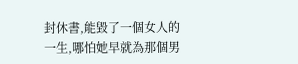封休書,能毀了一個女人的一生,哪怕她早就為那個男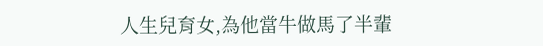人生兒育女,為他當牛做馬了半輩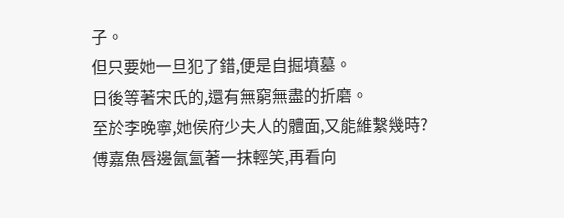子。
但只要她一旦犯了錯,便是自掘墳墓。
日後等著宋氏的,還有無窮無盡的折磨。
至於李晚寧,她侯府少夫人的體面,又能維繫幾時?
傅嘉魚唇邊氤氳著一抹輕笑,再看向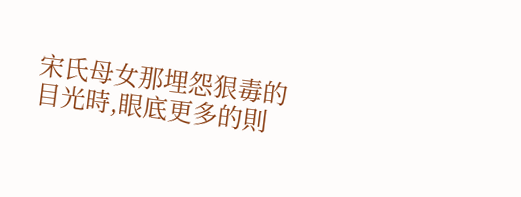宋氏母女那埋怨狠毒的目光時,眼底更多的則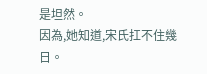是坦然。
因為,她知道,宋氏扛不住幾日。